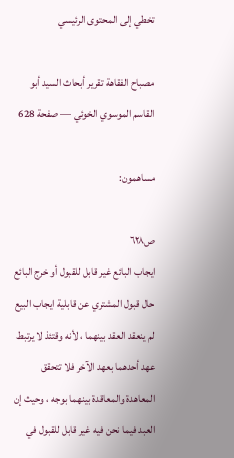تخطي إلى المحتوى الرئيسي

مصباح الفقاهة تقرير أبحاث السيد أبو القاسم الموسوي الخوئي — صفحة 628

مساهمون:

ص٦٢٨
ايجاب البائع غير قابل للقبول أو خرج البائع حال قبول المشتري عن قابلية ايجاب البيع لم ينعقد العقد بينهما ، لأنه وقتئذ لا يرتبط عهد أحدهما بعهد الآخر فلا تتحقق المعاهدة والمعاقدة بينهما بوجه ، وحيث إن العبد فيما نحن فيه غير قابل للقبول في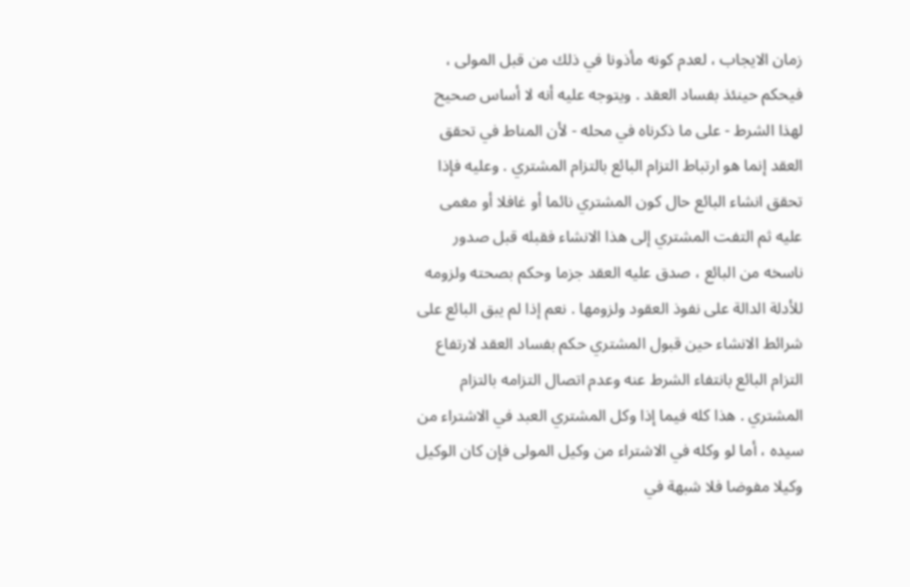زمان الايجاب ، لعدم كونه مأذونا في ذلك من قبل المولى ، فيحكم حينئذ بفساد العقد . ويتوجه عليه أنه لا أساس صحيح لهذا الشرط - على ما ذكرناه في محله - لأن المناط في تحقق العقد إنما هو ارتباط التزام البائع بالتزام المشتري . وعليه فإذا تحقق انشاء البائع حال كون المشتري نائما أو غافلا أو مغمى عليه ثم التفت المشتري إلى هذا الانشاء فقبله قبل صدور ناسخه من البائع ، صدق عليه العقد جزما وحكم بصحته ولزومه للأدلة الدالة على نفوذ العقود ولزومها . نعم إذا لم يبق البائع على شرائط الانشاء حين قبول المشتري حكم بفساد العقد لارتفاع التزام البائع بانتفاء الشرط عنه وعدم اتصال التزامه بالتزام المشتري . هذا كله فيما إذا وكل المشتري العبد في الاشتراء من سيده ، أما لو وكله في الاشتراء من وكيل المولى فإن كان الوكيل وكيلا مفوضا فلا شبهة في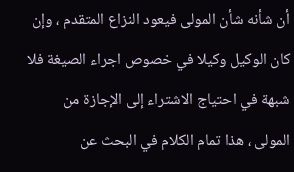أن شأنه شأن المولى فيعود النزاع المتقدم ، وإن كان الوكيل وكيلا في خصوص اجراء الصيغة فلا شبهة في احتياج الاشتراء إلى الإجازة من المولى ، هذا تمام الكلام في البحث عن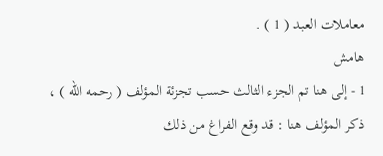معاملات العبد ( 1 ) .
هامش
1 - إلى هنا تم الجزء الثالث حسب تجزئة المؤلف ( رحمه الله ) ، ذكر المؤلف هنا : قد وقع الفراغ من ذلك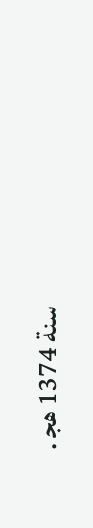سنة 1374 هج‍ .